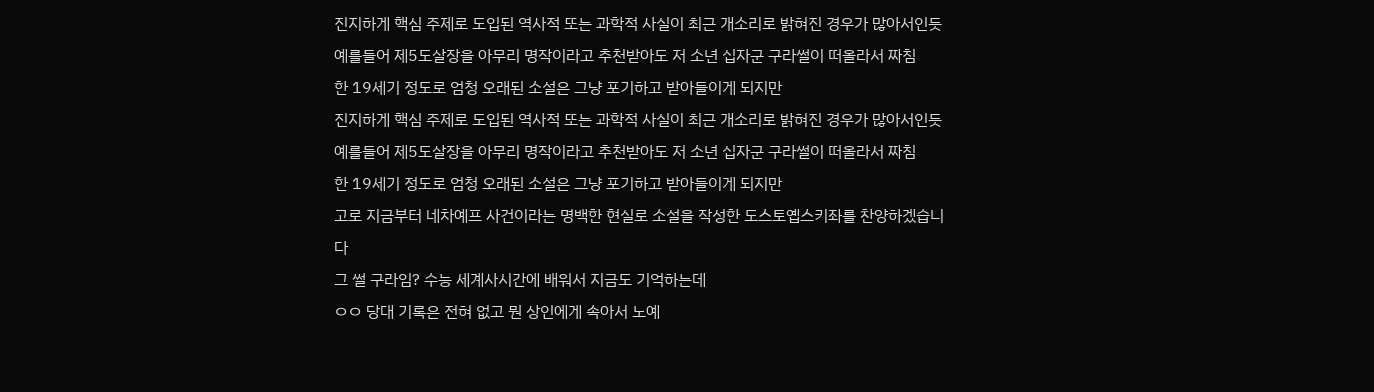진지하게 핵심 주제로 도입된 역사적 또는 과학적 사실이 최근 개소리로 밝혀진 경우가 많아서인듯
예를들어 제5도살장을 아무리 명작이라고 추천받아도 저 소년 십자군 구라썰이 떠올라서 짜침
한 19세기 정도로 엄청 오래된 소설은 그냥 포기하고 받아들이게 되지만
진지하게 핵심 주제로 도입된 역사적 또는 과학적 사실이 최근 개소리로 밝혀진 경우가 많아서인듯
예를들어 제5도살장을 아무리 명작이라고 추천받아도 저 소년 십자군 구라썰이 떠올라서 짜침
한 19세기 정도로 엄청 오래된 소설은 그냥 포기하고 받아들이게 되지만
고로 지금부터 네차예프 사건이라는 명백한 현실로 소설을 작성한 도스토옙스키좌를 찬양하겠습니다
그 썰 구라임? 수능 세계사시간에 배워서 지금도 기억하는데
ㅇㅇ 당대 기록은 전혀 없고 뭔 상인에게 속아서 노예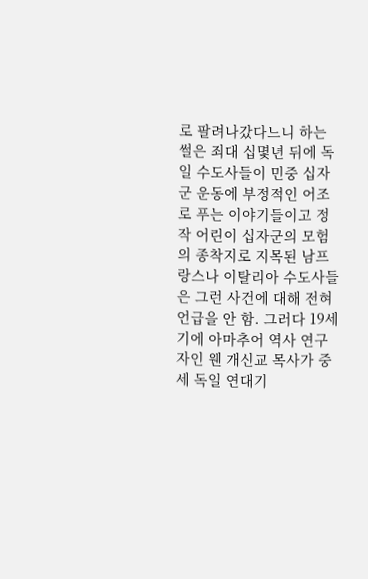로 팔려나갔다느니 하는 썰은 죄대 십몇년 뒤에 독일 수도사들이 민중 십자군 운동에 부정적인 어조로 푸는 이야기들이고 정작 어린이 십자군의 모험의 종착지로 지목된 남프랑스나 이탈리아 수도사들은 그런 사건에 대해 전혀 언급을 안 함. 그러다 19세기에 아마추어 역사 연구자인 웬 개신교 목사가 중세 독일 연대기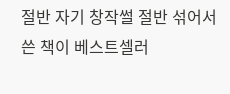절반 자기 창작썰 절반 섞어서 쓴 책이 베스트셀러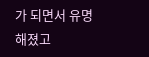가 되면서 유명해졌고